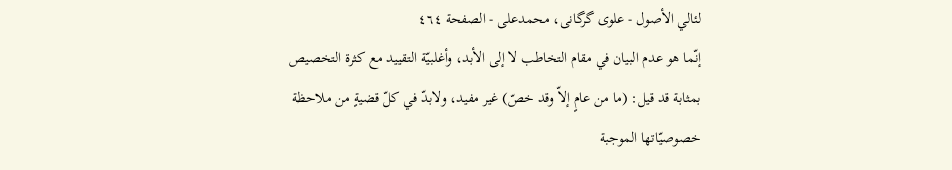لئالي الأصول - علوی گرگانی، محمدعلی - الصفحة ٤٦٤
إنّما هو عدم البيان في مقام التخاطب لا إلى الأبد، وأغلبيّة التقييد مع كثرة التخصيص بمثابة قد قيل: (ما من عامٍ إلاّ وقد خصّ) غير مفيد، ولابدّ في كلّ قضيةٍ من ملاحظة خصوصيّاتها الموجبة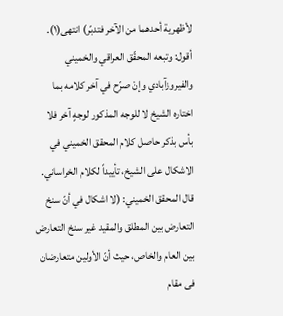لأظهرية أحدهما من الآخر فتدبّر) انتهى(١).
أقول: وتبعه المحقّق العراقي والخميني والفيروزآبادي وإنْ صرّح في آخر كلامه بما اختاره الشيخ لا للوجه المذكور لوجهٍ آخر فلا بأس بذكر حاصل كلام المحقق الخميني في الاشكال على الشيخ، تأييداً لكلام الخراساني.
قال المحقق الخميني: (لا اشكال في أنّ سنخ التعارض بين المطلق والمقيد غير سنخ التعارض بين العام والخاص، حيث أنّ الأولين متعارضان فى مقام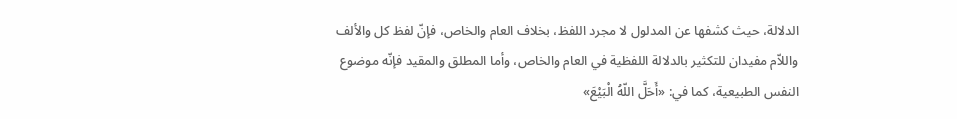الدلالة، حيث كشفها عن المدلول لا مجرد اللفظ، بخلاف العام والخاص، فإنّ لفظ كل والألف واللاّم مفيدان للتكثير بالدلالة اللفظية في العام والخاص، وأما المطلق والمقيد فإنّه موضوع النفس الطبيعية، كما في: «أَحَلَّ اللّهُ الْبَيْعَ»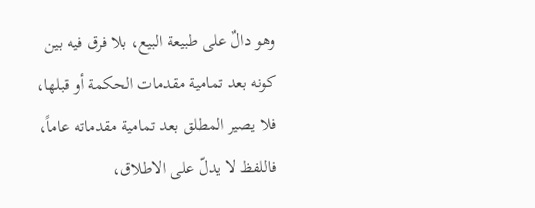وهو دالٌ على طبيعة البيع، بلا فرق فيه بين كونه بعد تمامية مقدمات الحكمة أو قبلها، فلا يصير المطلق بعد تمامية مقدماته عاماً، فاللفظ لا يدلّ على الاطلاق،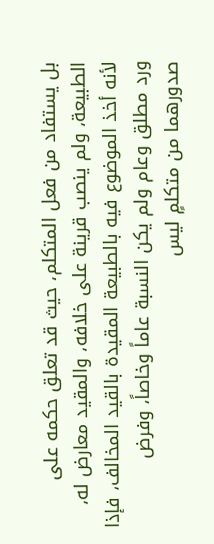بل يستفاد من فعل المتكلم، حيث قد تعلق حكمه على الطبيعة، ولم ينصب قرينة على خلافه، والمقيد معارض له، لأنه أخذ الموضوع فيه بالطبيعة المقيدة بالقيد المخالف، فإذا ورد مطلق وعام ولم يكن النسبة عاماً وخاصاً، وفرض صدورهما من متكلمٍ ليس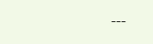---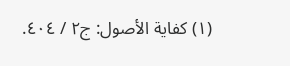(١) كفاية الأصول: ج٢ / ٤٠٤.